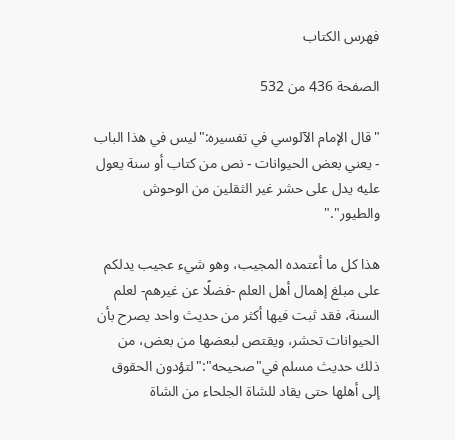فهرس الكتاب

الصفحة 436 من 532

"قال الإمام الآلوسي في تفسيره:"ليس في هذا الباب - يعني بعض الحيوانات - نص من كتاب أو سنة يعول عليه يدل على حشر غير الثقلين من الوحوش والطيور"."

هذا كل ما أعتمده المجيب، وهو شيء عجيب يدلكم على مبلغ إهمال أهل العلم -فضلًا عن غيرهم- لعلم السنة، فقد ثبت فيها أكثر من حديث واحد يصرح بأن الحيوانات تحشر، ويقتص لبعضها من بعض، من ذلك حديث مسلم في"صحيحه":"لتؤدون الحقوق إلى أهلها حتى يقاد للشاة الجلحاء من الشاة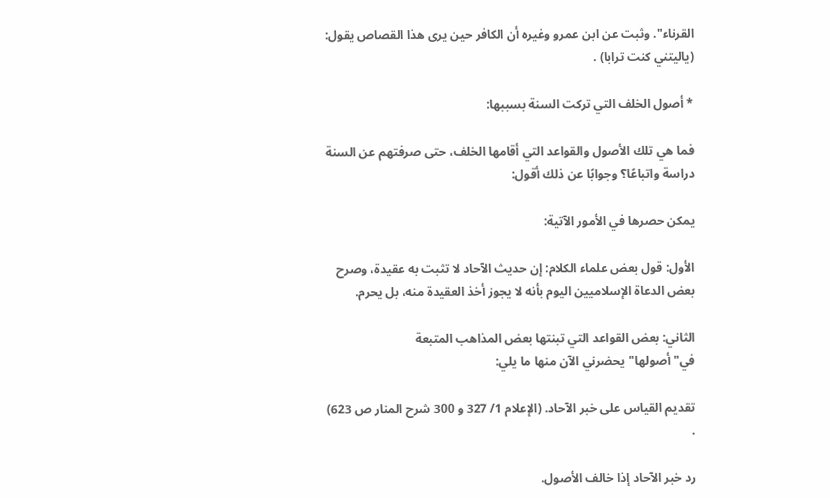القرناء". وثبت عن ابن عمرو وغيره أن الكافر حين يرى هذا القصاص يقول: (ياليتني كنت ترابا) .

* أصول الخلف التي تركت السنة بسببها:

فما هي تلك الأصول والقواعد التي أقامها الخلف، حتى صرفتهم عن السنة دراسة واتباعًا؟ وجوابًا عن ذلك أقول:

يمكن حصرها في الأمور الآتية:

الأول: قول بعض علماء الكلام: إن حديث الآحاد لا تثبت به عقيدة، وصرح بعض الدعاة الإسلاميين اليوم بأنه لا يجوز أخذ العقيدة منه، بل يحرم.

الثاني: بعض القواعد التي تبنتها بعض المذاهب المتبعة في"أصولها"يحضرني الآن منها ما يلي:

تقديم القياس على خبر الآحاد. (الإعلام 1/ 327 و 300 شرح المنار ص 623) .

رد خبر الآحاد إذا خالف الأصول.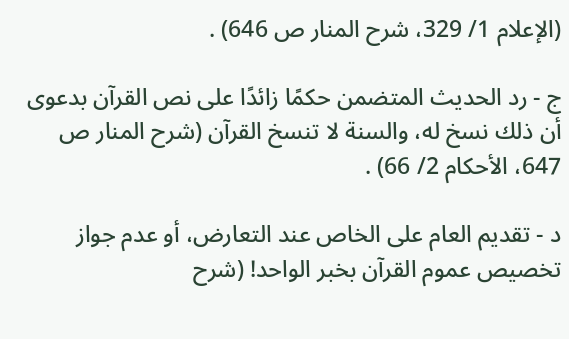(الإعلام 1/ 329، شرح المنار ص 646) .

ج - رد الحديث المتضمن حكمًا زائدًا على نص القرآن بدعوى أن ذلك نسخ له، والسنة لا تنسخ القرآن (شرح المنار ص 647، الأحكام 2/ 66) .

د - تقديم العام على الخاص عند التعارض، أو عدم جواز تخصيص عموم القرآن بخبر الواحد! (شرح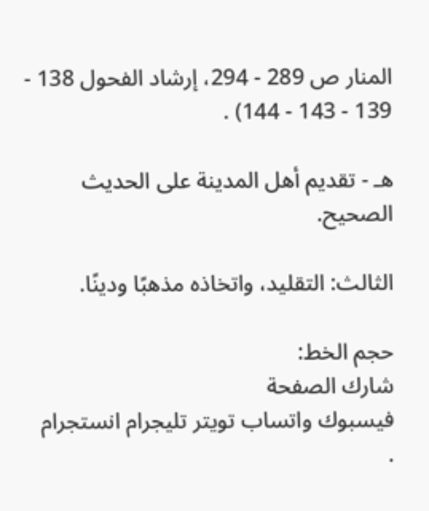المنار ص 289 - 294، إرشاد الفحول 138 - 139 - 143 - 144) .

هـ - تقديم أهل المدينة على الحديث الصحيح.

الثالث: التقليد، واتخاذه مذهبًا ودينًا.

حجم الخط:
شارك الصفحة
فيسبوك واتساب تويتر تليجرام انستجرام
.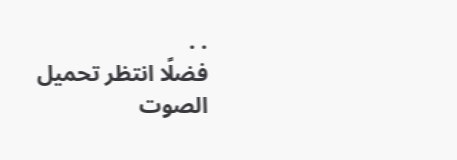. .
فضلًا انتظر تحميل الصوت